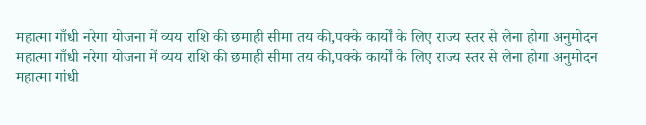महात्मा गाँधी नरेगा योजना में व्यय राशि की छमाही सीमा तय की,पक्के कार्यों के लिए राज्य स्तर से लेना होगा अनुमोदन
महात्मा गाँधी नरेगा योजना में व्यय राशि की छमाही सीमा तय की,पक्के कार्यों के लिए राज्य स्तर से लेना होगा अनुमोदन
महात्मा गांधी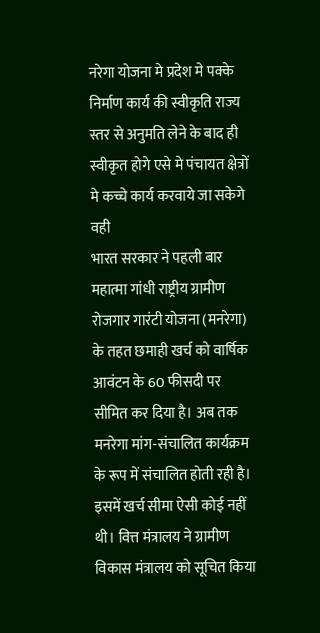नरेगा योजना मे प्रदेश मे पक्के निर्माण कार्य की स्वीकृति राज्य स्तर से अनुमति लेने के बाद ही स्वीकृत होगे एसे मे पंचायत क्षेत्रों मे कच्चे कार्य करवाये जा सकेगे वही
भारत सरकार ने पहली बार महात्मा गांधी राष्ट्रीय ग्रामीण रोजगार गारंटी योजना (मनरेगा) के तहत छमाही खर्च को वार्षिक आवंटन के 60 फीसदी पर सीमित कर दिया है। अब तक मनरेगा मांग-संचालित कार्यक्रम के रूप में संचालित होती रही है। इसमें खर्च सीमा ऐसी कोई नहीं थी। वित्त मंत्रालय ने ग्रामीण विकास मंत्रालय को सूचित किया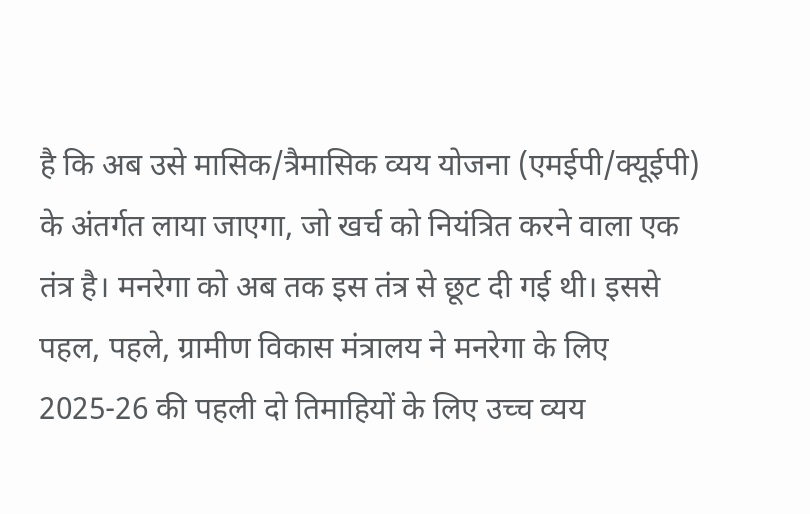है कि अब उसे मासिक/त्रैमासिक व्यय योजना (एमईपी/क्यूईपी) के अंतर्गत लाया जाएगा, जो खर्च को नियंत्रित करने वाला एक तंत्र है। मनरेगा को अब तक इस तंत्र से छूट दी गई थी। इससे पहल, पहले, ग्रामीण विकास मंत्रालय ने मनरेगा के लिए 2025-26 की पहली दो तिमाहियों के लिए उच्च व्यय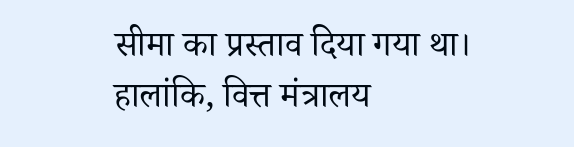सीमा का प्रस्ताव दिया गया था। हालांकि, वित्त मंत्रालय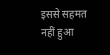इससे सहमत नहीं हुआ